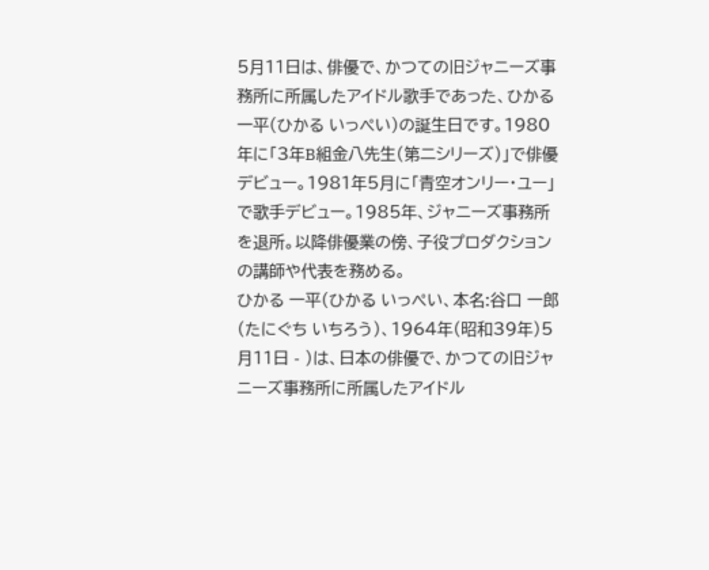5月11日は、俳優で、かつての旧ジャニーズ事務所に所属したアイドル歌手であった、ひかる一平(ひかる いっぺい)の誕生日です。1980年に「3年B組金八先生(第二シリーズ)」で俳優デビュー。1981年5月に「青空オンリー・ユー」で歌手デビュー。1985年、ジャニーズ事務所を退所。以降俳優業の傍、子役プロダクションの講師や代表を務める。
ひかる 一平(ひかる いっぺい、本名:谷口 一郎(たにぐち いちろう)、1964年(昭和39年)5月11日 - )は、日本の俳優で、かつての旧ジャニーズ事務所に所属したアイドル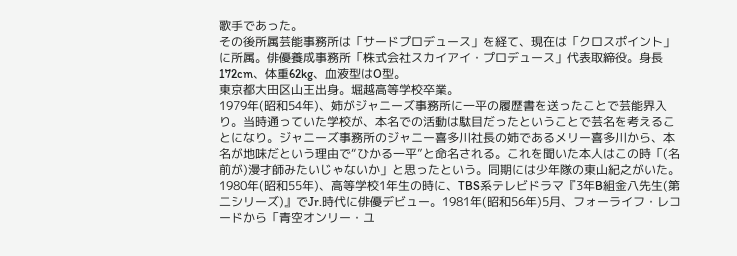歌手であった。
その後所属芸能事務所は「サードプロデュース」を経て、現在は「クロスポイント」に所属。俳優養成事務所「株式会社スカイアイ・プロデュース」代表取締役。身長172cm、体重62kg、血液型はO型。
東京都大田区山王出身。堀越高等学校卒業。
1979年(昭和54年)、姉がジャニーズ事務所に一平の履歴書を送ったことで芸能界入り。当時通っていた学校が、本名での活動は駄目だったということで芸名を考えることになり。ジャニーズ事務所のジャニー喜多川社長の姉であるメリー喜多川から、本名が地味だという理由で“ひかる一平”と命名される。これを聞いた本人はこの時「(名前が)漫才師みたいじゃないか」と思ったという。同期には少年隊の東山紀之がいた。
1980年(昭和55年)、高等学校1年生の時に、TBS系テレビドラマ『3年B組金八先生(第二シリーズ)』でJr.時代に俳優デビュー。1981年(昭和56年)5月、フォーライフ・レコードから「青空オンリー・ユ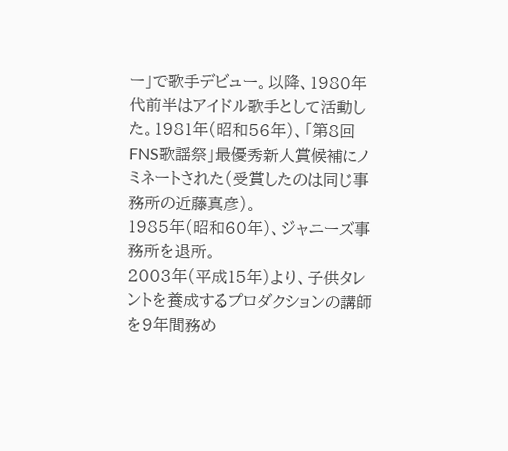ー」で歌手デビュー。以降、1980年代前半はアイドル歌手として活動した。1981年(昭和56年)、「第8回FNS歌謡祭」最優秀新人賞候補にノミネートされた(受賞したのは同じ事務所の近藤真彦)。
1985年(昭和60年)、ジャニーズ事務所を退所。
2003年(平成15年)より、子供タレントを養成するプロダクションの講師を9年間務め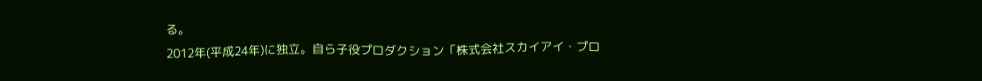る。
2012年(平成24年)に独立。自ら子役プロダクション「株式会社スカイアイ・プロ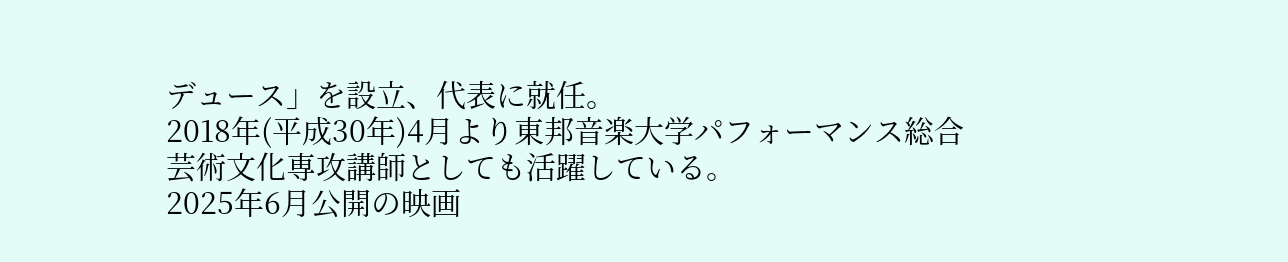デュース」を設立、代表に就任。
2018年(平成30年)4月より東邦音楽大学パフォーマンス総合芸術文化専攻講師としても活躍している。
2025年6月公開の映画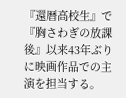『還暦高校生』で『胸さわぎの放課後』以来43年ぶりに映画作品での主演を担当する。